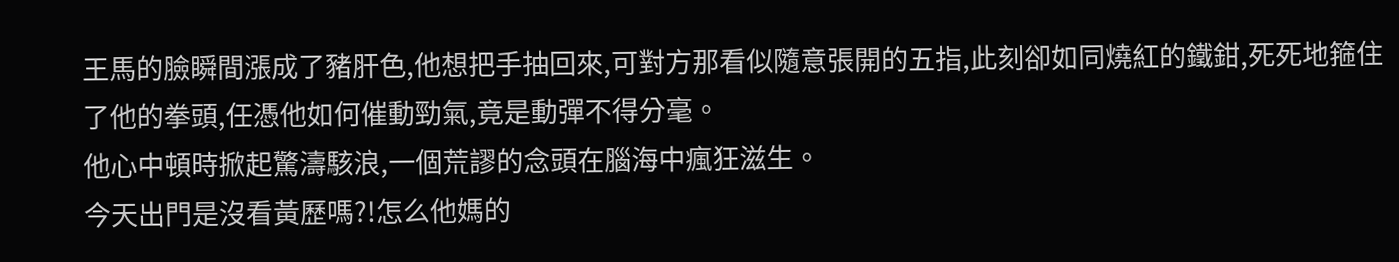王馬的臉瞬間漲成了豬肝色,他想把手抽回來,可對方那看似隨意張開的五指,此刻卻如同燒紅的鐵鉗,死死地箍住了他的拳頭,任憑他如何催動勁氣,竟是動彈不得分毫。
他心中頓時掀起驚濤駭浪,一個荒謬的念頭在腦海中瘋狂滋生。
今天出門是沒看黃歷嗎?!怎么他媽的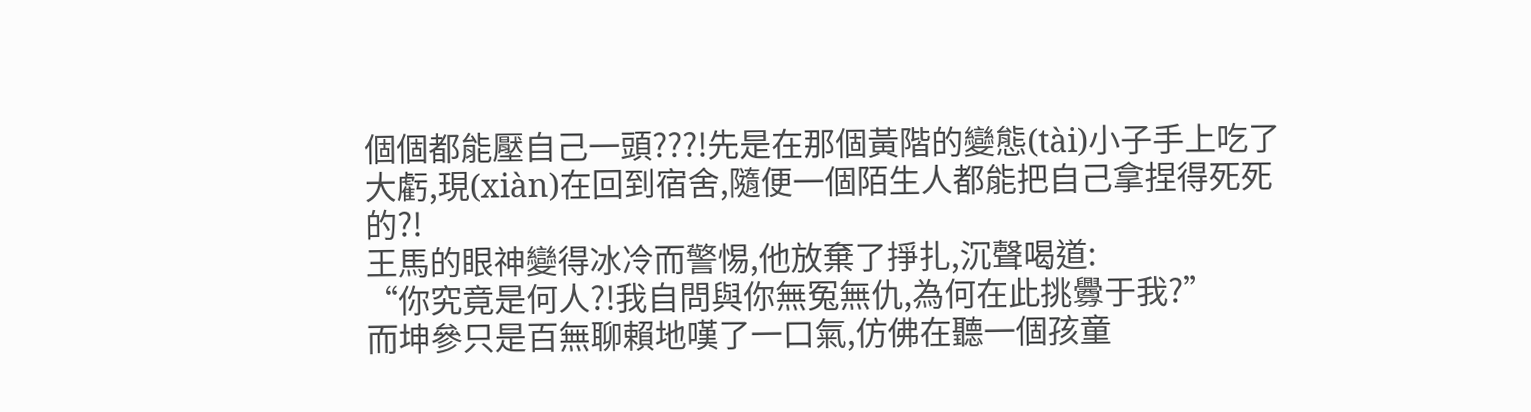個個都能壓自己一頭???!先是在那個黃階的變態(tài)小子手上吃了大虧,現(xiàn)在回到宿舍,隨便一個陌生人都能把自己拿捏得死死的?!
王馬的眼神變得冰冷而警惕,他放棄了掙扎,沉聲喝道:
“你究竟是何人?!我自問與你無冤無仇,為何在此挑釁于我?”
而坤參只是百無聊賴地嘆了一口氣,仿佛在聽一個孩童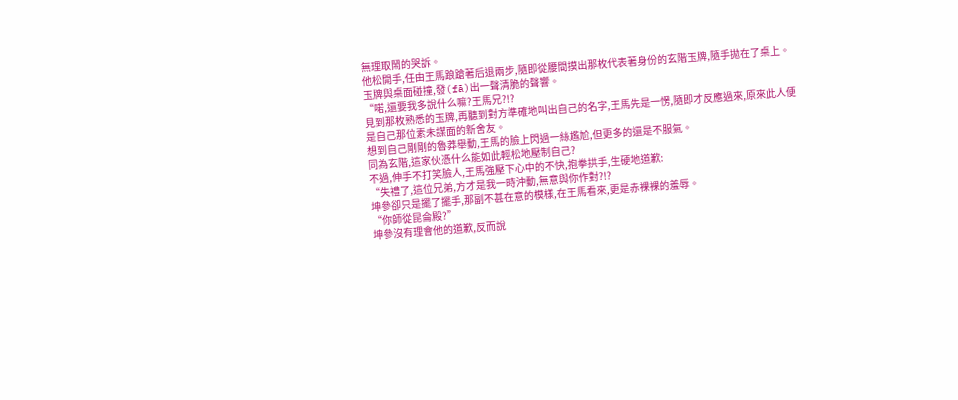無理取鬧的哭訴。
他松開手,任由王馬踉蹌著后退兩步,隨即從腰間摸出那枚代表著身份的玄階玉牌,隨手拋在了桌上。
玉牌與桌面碰撞,發(fā)出一聲清脆的聲響。
“喏,還要我多說什么嘛?王馬兄?!?
見到那枚熟悉的玉牌,再聽到對方準確地叫出自己的名字,王馬先是一愣,隨即才反應過來,原來此人便是自己那位素未謀面的新舍友。
想到自己剛剛的魯莽舉動,王馬的臉上閃過一絲尷尬,但更多的還是不服氣。
同為玄階,這家伙憑什么能如此輕松地壓制自己?
不過,伸手不打笑臉人,王馬強壓下心中的不快,抱拳拱手,生硬地道歉:
“失禮了,這位兄弟,方才是我一時沖動,無意與你作對?!?
坤參卻只是擺了擺手,那副不甚在意的模樣,在王馬看來,更是赤裸裸的羞辱。
“你師從昆侖殿?”
坤參沒有理會他的道歉,反而說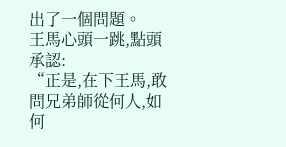出了一個問題。
王馬心頭一跳,點頭承認:
“正是,在下王馬,敢問兄弟師從何人,如何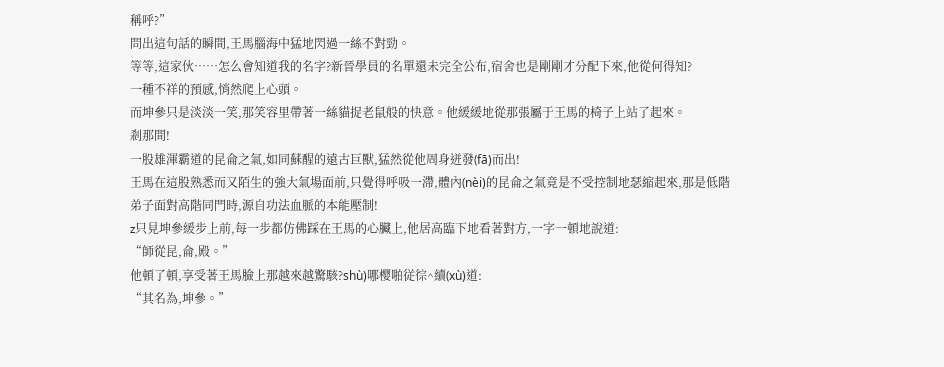稱呼?”
問出這句話的瞬間,王馬腦海中猛地閃過一絲不對勁。
等等,這家伙……怎么會知道我的名字?新晉學員的名單還未完全公布,宿舍也是剛剛才分配下來,他從何得知?
一種不祥的預感,悄然爬上心頭。
而坤參只是淡淡一笑,那笑容里帶著一絲貓捉老鼠般的快意。他緩緩地從那張屬于王馬的椅子上站了起來。
剎那間!
一股雄渾霸道的昆侖之氣,如同蘇醒的遠古巨獸,猛然從他周身迸發(fā)而出!
王馬在這股熟悉而又陌生的強大氣場面前,只覺得呼吸一滯,體內(nèi)的昆侖之氣竟是不受控制地瑟縮起來,那是低階弟子面對高階同門時,源自功法血脈的本能壓制!
z只見坤參緩步上前,每一步都仿佛踩在王馬的心臟上,他居高臨下地看著對方,一字一頓地說道:
“師從昆,侖,殿。”
他頓了頓,享受著王馬臉上那越來越驚駭?shù)哪樱啪従徖^續(xù)道:
“其名為,坤參。”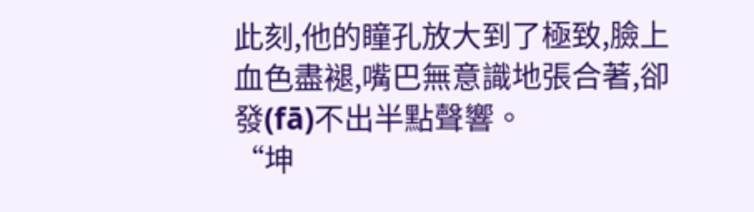此刻,他的瞳孔放大到了極致,臉上血色盡褪,嘴巴無意識地張合著,卻發(fā)不出半點聲響。
“坤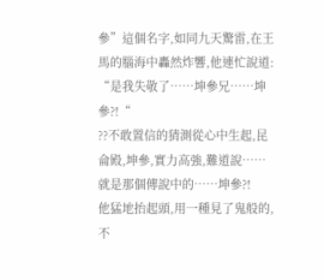參”這個名字,如同九天驚雷,在王馬的腦海中轟然炸響,他連忙說道:
“是我失敬了……坤參兄……坤參?!“
??不敢置信的猜測從心中生起,昆侖殿,坤參,實力高強,難道說……
就是那個傳說中的……坤參?!
他猛地抬起頭,用一種見了鬼般的,不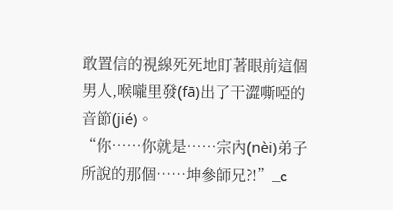敢置信的視線死死地盯著眼前這個男人,喉嚨里發(fā)出了干澀嘶啞的音節(jié)。
“你……你就是……宗內(nèi)弟子所說的那個……坤參師兄?!”_c